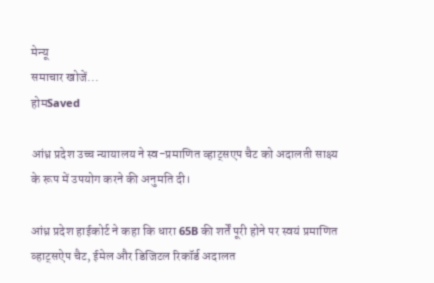मेन्यू
समाचार खोजें...
होमSaved

आंध्र प्रदेश उच्च न्यायालय ने स्व-प्रमाणित व्हाट्सएप चैट को अदालती साक्ष्य के रूप में उपयोग करने की अनुमति दी।

आंध्र प्रदेश हाईकोर्ट ने कहा कि धारा 65B की शर्तें पूरी होने पर स्वयं प्रमाणित व्हाट्सऐप चैट, ईमेल और डिजिटल रिकॉर्ड अदालत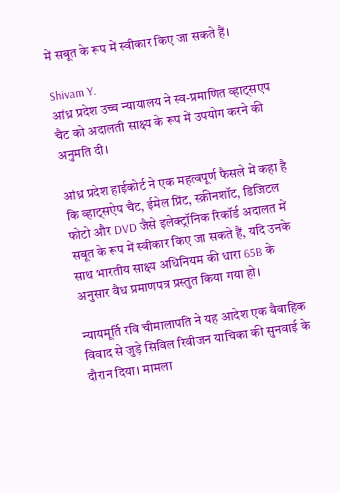में सबूत के रूप में स्वीकार किए जा सकते हैं।

Shivam Y.
आंध्र प्रदेश उच्च न्यायालय ने स्व-प्रमाणित व्हाट्सएप चैट को अदालती साक्ष्य के रूप में उपयोग करने की अनुमति दी।

आंध्र प्रदेश हाईकोर्ट ने एक महत्वपूर्ण फैसले में कहा है कि व्हाट्सऐप चैट, ईमेल प्रिंट, स्क्रीनशॉट, डिजिटल फोटो और DVD जैसे इलेक्ट्रॉनिक रिकॉर्ड अदालत में सबूत के रूप में स्वीकार किए जा सकते हैं, यदि उनके साथ भारतीय साक्ष्य अधिनियम की धारा 65B के अनुसार वैध प्रमाणपत्र प्रस्तुत किया गया हो।

न्यायमूर्ति रवि चीमालापति ने यह आदेश एक वैवाहिक विवाद से जुड़े सिविल रिवीजन याचिका की सुनवाई के दौरान दिया। मामला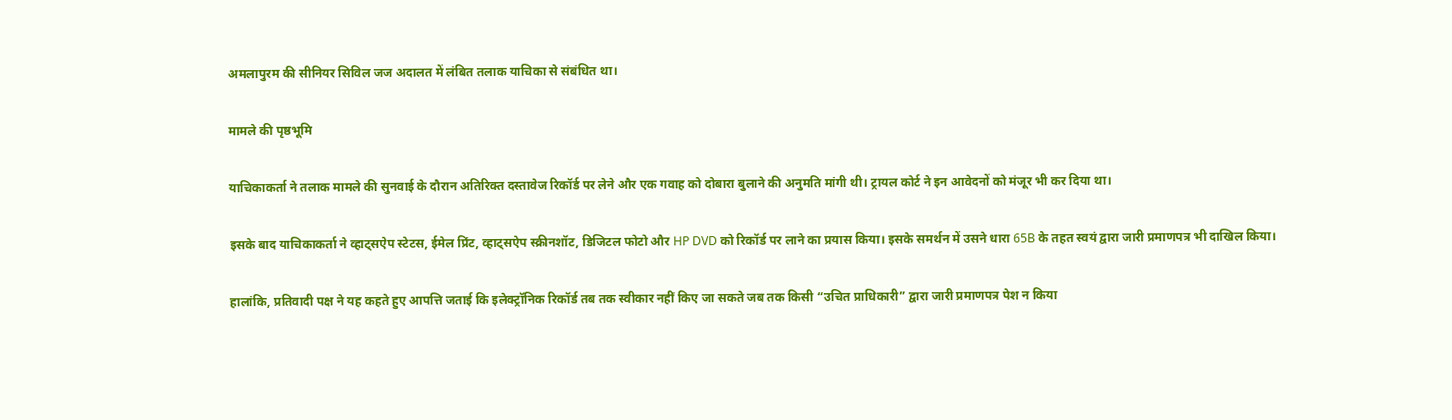अमलापुरम की सीनियर सिविल जज अदालत में लंबित तलाक याचिका से संबंधित था।

मामले की पृष्ठभूमि

याचिकाकर्ता ने तलाक मामले की सुनवाई के दौरान अतिरिक्त दस्तावेज रिकॉर्ड पर लेने और एक गवाह को दोबारा बुलाने की अनुमति मांगी थी। ट्रायल कोर्ट ने इन आवेदनों को मंजूर भी कर दिया था।

इसके बाद याचिकाकर्ता ने व्हाट्सऐप स्टेटस, ईमेल प्रिंट, व्हाट्सऐप स्क्रीनशॉट, डिजिटल फोटो और HP DVD को रिकॉर्ड पर लाने का प्रयास किया। इसके समर्थन में उसने धारा 65B के तहत स्वयं द्वारा जारी प्रमाणपत्र भी दाखिल किया।

हालांकि, प्रतिवादी पक्ष ने यह कहते हुए आपत्ति जताई कि इलेक्ट्रॉनिक रिकॉर्ड तब तक स्वीकार नहीं किए जा सकते जब तक किसी “उचित प्राधिकारी” द्वारा जारी प्रमाणपत्र पेश न किया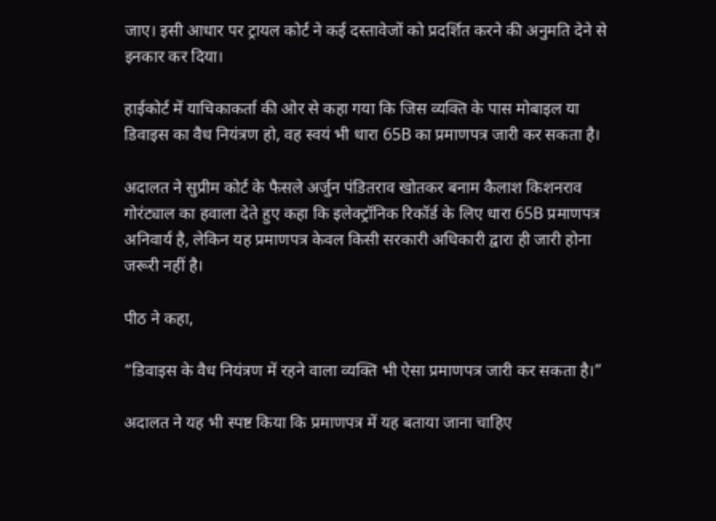जाए। इसी आधार पर ट्रायल कोर्ट ने कई दस्तावेजों को प्रदर्शित करने की अनुमति देने से इनकार कर दिया।

हाईकोर्ट में याचिकाकर्ता की ओर से कहा गया कि जिस व्यक्ति के पास मोबाइल या डिवाइस का वैध नियंत्रण हो, वह स्वयं भी धारा 65B का प्रमाणपत्र जारी कर सकता है।

अदालत ने सुप्रीम कोर्ट के फैसले अर्जुन पंडितराव खोतकर बनाम कैलाश किशनराव गोरंट्याल का हवाला देते हुए कहा कि इलेक्ट्रॉनिक रिकॉर्ड के लिए धारा 65B प्रमाणपत्र अनिवार्य है, लेकिन यह प्रमाणपत्र केवल किसी सरकारी अधिकारी द्वारा ही जारी होना जरूरी नहीं है।

पीठ ने कहा,

“डिवाइस के वैध नियंत्रण में रहने वाला व्यक्ति भी ऐसा प्रमाणपत्र जारी कर सकता है।”

अदालत ने यह भी स्पष्ट किया कि प्रमाणपत्र में यह बताया जाना चाहिए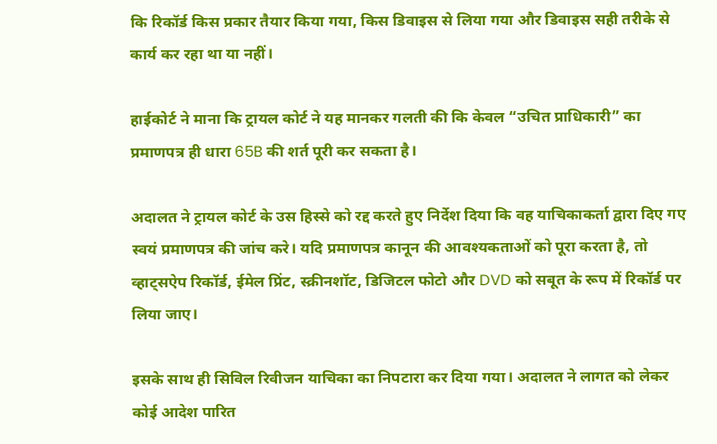कि रिकॉर्ड किस प्रकार तैयार किया गया, किस डिवाइस से लिया गया और डिवाइस सही तरीके से कार्य कर रहा था या नहीं।

हाईकोर्ट ने माना कि ट्रायल कोर्ट ने यह मानकर गलती की कि केवल “उचित प्राधिकारी” का प्रमाणपत्र ही धारा 65B की शर्त पूरी कर सकता है।

अदालत ने ट्रायल कोर्ट के उस हिस्से को रद्द करते हुए निर्देश दिया कि वह याचिकाकर्ता द्वारा दिए गए स्वयं प्रमाणपत्र की जांच करे। यदि प्रमाणपत्र कानून की आवश्यकताओं को पूरा करता है, तो व्हाट्सऐप रिकॉर्ड, ईमेल प्रिंट, स्क्रीनशॉट, डिजिटल फोटो और DVD को सबूत के रूप में रिकॉर्ड पर लिया जाए।

इसके साथ ही सिविल रिवीजन याचिका का निपटारा कर दिया गया। अदालत ने लागत को लेकर कोई आदेश पारित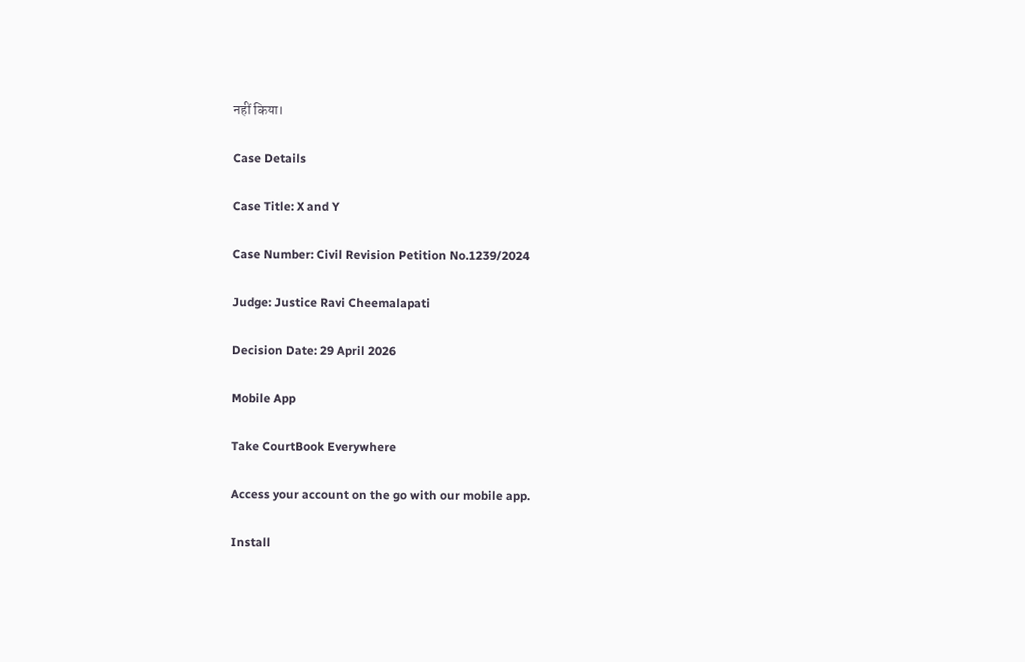नहीं किया।

Case Details

Case Title: X and Y

Case Number: Civil Revision Petition No.1239/2024

Judge: Justice Ravi Cheemalapati

Decision Date: 29 April 2026

Mobile App

Take CourtBook Everywhere

Access your account on the go with our mobile app.

Install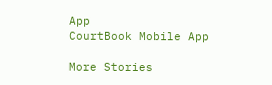App
CourtBook Mobile App

More Stories